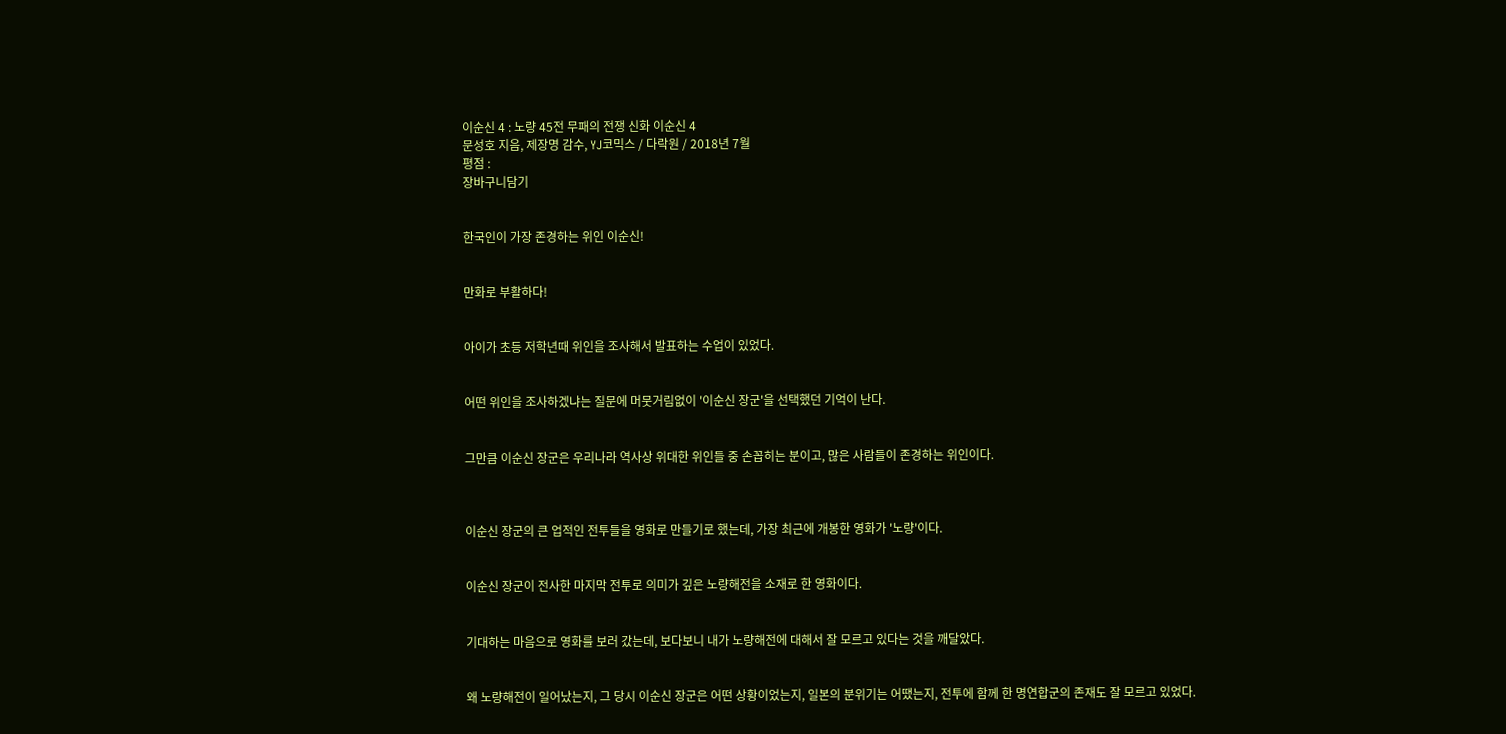이순신 4 : 노량 45전 무패의 전쟁 신화 이순신 4
문성호 지음, 제장명 감수, YJ코믹스 / 다락원 / 2018년 7월
평점 :
장바구니담기


한국인이 가장 존경하는 위인 이순신!


만화로 부활하다!


아이가 초등 저학년때 위인을 조사해서 발표하는 수업이 있었다.


어떤 위인을 조사하겠냐는 질문에 머뭇거림없이 '이순신 장군'을 선택했던 기억이 난다.


그만큼 이순신 장군은 우리나라 역사상 위대한 위인들 중 손꼽히는 분이고, 많은 사람들이 존경하는 위인이다.



이순신 장군의 큰 업적인 전투들을 영화로 만들기로 했는데, 가장 최근에 개봉한 영화가 '노량'이다.


이순신 장군이 전사한 마지막 전투로 의미가 깊은 노량해전을 소재로 한 영화이다.


기대하는 마음으로 영화를 보러 갔는데, 보다보니 내가 노량해전에 대해서 잘 모르고 있다는 것을 깨달았다.


왜 노량해전이 일어났는지, 그 당시 이순신 장군은 어떤 상황이었는지, 일본의 분위기는 어땠는지, 전투에 함께 한 명연합군의 존재도 잘 모르고 있었다.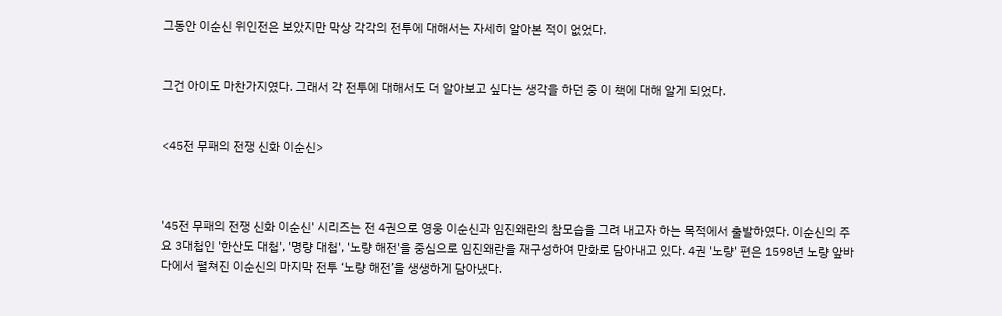그동안 이순신 위인전은 보았지만 막상 각각의 전투에 대해서는 자세히 알아본 적이 없었다.


그건 아이도 마찬가지였다. 그래서 각 전투에 대해서도 더 알아보고 싶다는 생각을 하던 중 이 책에 대해 알게 되었다.


<45전 무패의 전쟁 신화 이순신>



'45전 무패의 전쟁 신화 이순신' 시리즈는 전 4권으로 영웅 이순신과 임진왜란의 참모습을 그려 내고자 하는 목적에서 출발하였다. 이순신의 주요 3대첩인 '한산도 대첩', '명량 대첩', '노량 해전'을 중심으로 임진왜란을 재구성하여 만화로 담아내고 있다. 4권 '노량' 편은 1598년 노량 앞바다에서 펼쳐진 이순신의 마지막 전투 ‘노량 해전’을 생생하게 담아냈다.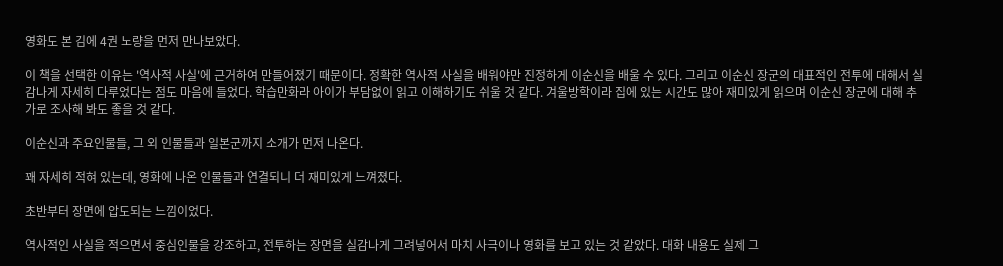영화도 본 김에 4권 노량을 먼저 만나보았다.

이 책을 선택한 이유는 '역사적 사실'에 근거하여 만들어졌기 때문이다. 정확한 역사적 사실을 배워야만 진정하게 이순신을 배울 수 있다. 그리고 이순신 장군의 대표적인 전투에 대해서 실감나게 자세히 다루었다는 점도 마음에 들었다. 학습만화라 아이가 부담없이 읽고 이해하기도 쉬울 것 같다. 겨울방학이라 집에 있는 시간도 많아 재미있게 읽으며 이순신 장군에 대해 추가로 조사해 봐도 좋을 것 같다.

이순신과 주요인물들, 그 외 인물들과 일본군까지 소개가 먼저 나온다.

꽤 자세히 적혀 있는데, 영화에 나온 인물들과 연결되니 더 재미있게 느껴졌다.

초반부터 장면에 압도되는 느낌이었다.

역사적인 사실을 적으면서 중심인물을 강조하고, 전투하는 장면을 실감나게 그려넣어서 마치 사극이나 영화를 보고 있는 것 같았다. 대화 내용도 실제 그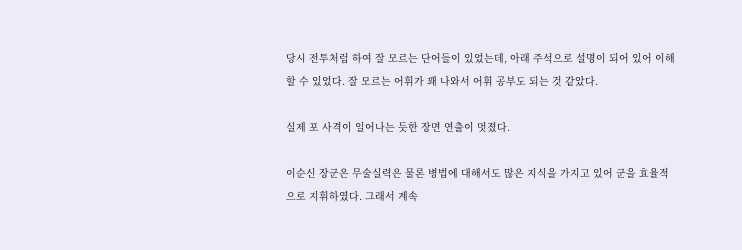당시 전투처럼 하여 잘 모르는 단어들이 있었는데, 아래 주석으로 설명이 되어 있어 이해할 수 있었다. 잘 모르는 어휘가 꽤 나와서 어휘 공부도 되는 것 같았다.

실제 포 사격이 일어나는 듯한 장면 연출이 멋졌다.

이순신 장군은 무술실력은 물론 병법에 대해서도 많은 지식을 가지고 있어 군을 효율적으로 지휘하였다. 그래서 계속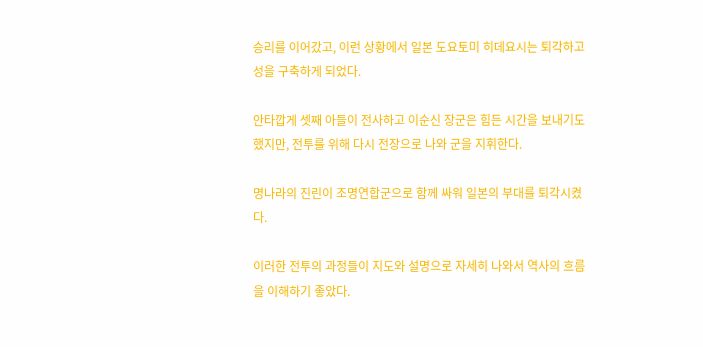승리를 이어갔고, 이런 상황에서 일본 도요토미 히데요시는 퇴각하고 성을 구축하게 되었다.

안타깝게 셋째 아들이 전사하고 이순신 장군은 힘든 시간을 보내기도 했지만, 전투를 위해 다시 전장으로 나와 군을 지휘한다.

명나라의 진린이 조명연합군으로 함께 싸워 일본의 부대를 퇴각시켰다.

이러한 전투의 과정들이 지도와 설명으로 자세히 나와서 역사의 흐름을 이해하기 좋았다.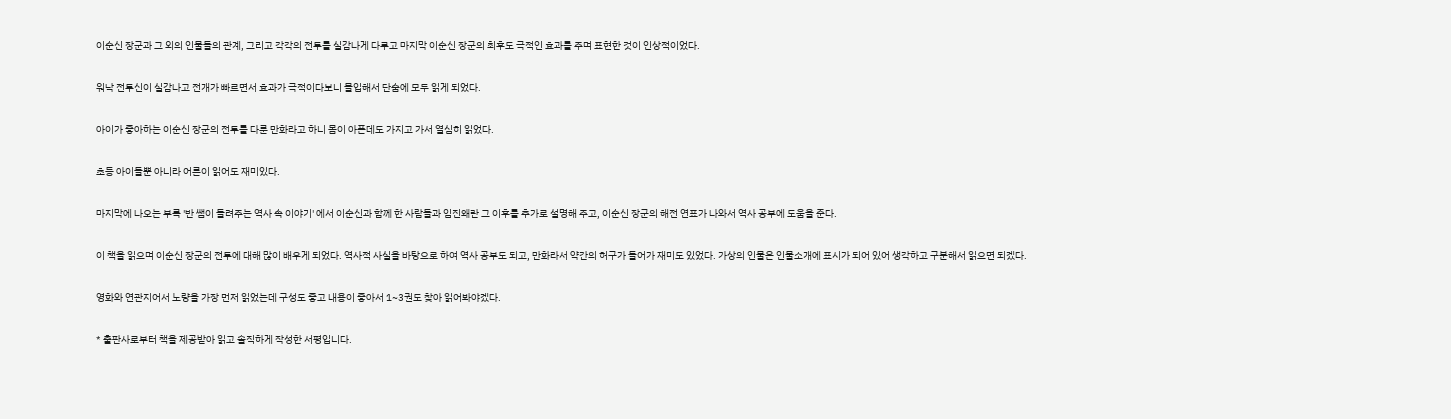이순신 장군과 그 외의 인물들의 관계, 그리고 각각의 전투를 실감나게 다루고 마지막 이순신 장군의 최후도 극적인 효과를 주며 표현한 것이 인상적이었다.

워낙 전투신이 실감나고 전개가 빠르면서 효과가 극적이다보니 몰입해서 단숨에 모두 읽게 되었다.

아이가 좋아하는 이순신 장군의 전투를 다룬 만화라고 하니 몸이 아픈데도 가지고 가서 열심히 읽었다.

초등 아이들뿐 아니라 어른이 읽어도 재미있다.

마지막에 나오는 부록 '반 쌤이 들려주는 역사 속 이야기' 에서 이순신과 함께 한 사람들과 임진왜란 그 이후를 추가로 설명해 주고, 이순신 장군의 해전 연표가 나와서 역사 공부에 도움을 준다.

이 책을 읽으며 이순신 장군의 전투에 대해 많이 배우게 되었다. 역사적 사실을 바탕으로 하여 역사 공부도 되고, 만화라서 약간의 허구가 들어가 재미도 있었다. 가상의 인물은 인물소개에 표시가 되어 있어 생각하고 구분해서 읽으면 되겠다.

영화와 연관지어서 노량을 가장 먼저 읽었는데 구성도 좋고 내용이 좋아서 1~3권도 찾아 읽어봐야겠다.

* 출판사로부터 책을 제공받아 읽고 솔직하게 작성한 서평입니다.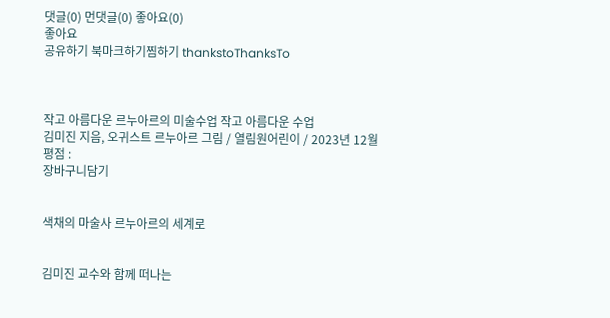댓글(0) 먼댓글(0) 좋아요(0)
좋아요
공유하기 북마크하기찜하기 thankstoThanksTo



작고 아름다운 르누아르의 미술수업 작고 아름다운 수업
김미진 지음, 오귀스트 르누아르 그림 / 열림원어린이 / 2023년 12월
평점 :
장바구니담기


색채의 마술사 르누아르의 세계로


김미진 교수와 함께 떠나는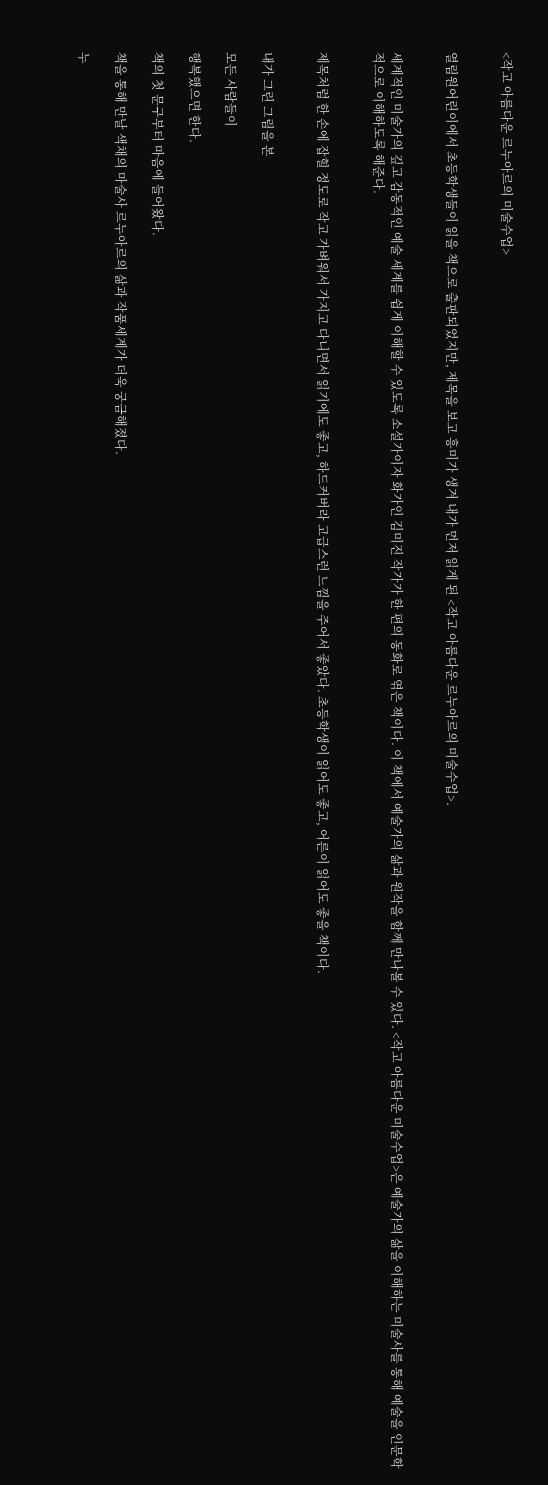<작고 아름다운 르누아르의 미술수업>


열림원어린이에서 초등학생들이 읽을 책으로 출판되었지만, 제목을 보고 흥미가 생겨 내가 먼저 읽게 된 <작고 아름다운 르누아르의 미술수업>.


세계적인 미술가의 깊고 감동적인 예술 세계를 쉽게 이해할 수 있도록 소설가이자 화가인 김미진 작가가 한 편의 동화로 엮은 책이다. 이 책에서 예술가의 삶과 원작을 함께 만나볼 수 있다. <작고 아름다운 미술수업>은 예술가의 삶을 이해하는 미술사를 통해 예술을 인문학적으로 이해하도록 해준다.


제목처럼 한 손에 잡힐 정도로 작고 가벼워서 가지고 다니면서 읽기에도 좋고, 하드커버라 고급스런 느낌을 주어서 좋았다. 초등학생이 읽어도 좋고, 어른이 읽어도 좋을 책이다.


내가 그린 그림을 본

모든 사람들이

행복했으면 한다.

책의 첫 문구부터 마음에 들어왔다.

책을 통해 만날 색채의 마술사 르누아르의 삶과 작품세계가 더욱 궁금해졌다.

누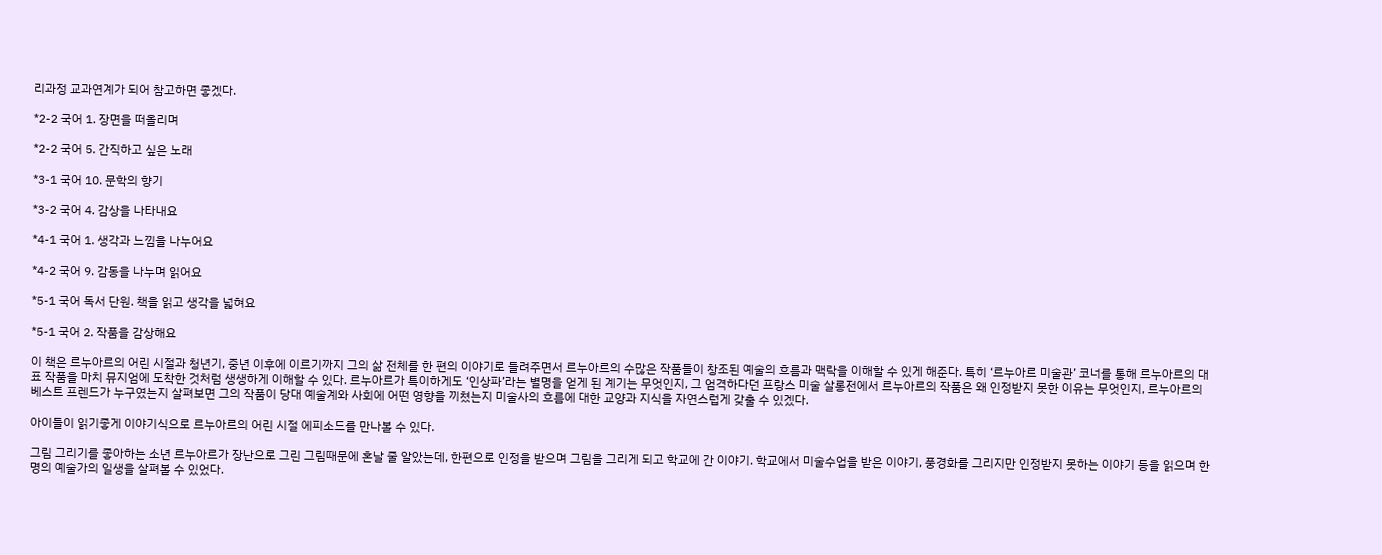리과정 교과연계가 되어 참고하면 좋겠다.

*2-2 국어 1. 장면을 떠올리며

*2-2 국어 5. 간직하고 싶은 노래

*3-1 국어 10. 문학의 향기

*3-2 국어 4. 감상을 나타내요

*4-1 국어 1. 생각과 느낌을 나누어요

*4-2 국어 9. 감동을 나누며 읽어요

*5-1 국어 독서 단원. 책을 읽고 생각을 넓혀요

*5-1 국어 2. 작품을 감상해요

이 책은 르누아르의 어린 시절과 청년기, 중년 이후에 이르기까지 그의 삶 전체를 한 편의 이야기로 들려주면서 르누아르의 수많은 작품들이 창조된 예술의 흐름과 맥락을 이해할 수 있게 해준다. 특히 ‘르누아르 미술관’ 코너를 통해 르누아르의 대표 작품을 마치 뮤지엄에 도착한 것처럼 생생하게 이해할 수 있다. 르누아르가 특이하게도 ‘인상파’라는 별명을 얻게 된 계기는 무엇인지, 그 엄격하다던 프랑스 미술 살롱전에서 르누아르의 작품은 왜 인정받지 못한 이유는 무엇인지, 르누아르의 베스트 프렌드가 누구였는지 살펴보면 그의 작품이 당대 예술계와 사회에 어떤 영향을 끼쳤는지 미술사의 흐름에 대한 교양과 지식을 자연스럽게 갖출 수 있겠다.

아이들이 읽기좋게 이야기식으로 르누아르의 어린 시절 에피소드를 만나볼 수 있다.

그림 그리기를 좋아하는 소년 르누아르가 장난으로 그린 그림때문에 혼날 줄 알았는데, 한편으로 인정을 받으며 그림을 그리게 되고 학교에 간 이야기. 학교에서 미술수업을 받은 이야기, 풍경화를 그리지만 인정받지 못하는 이야기 등을 읽으며 한 명의 예술가의 일생을 살펴볼 수 있었다.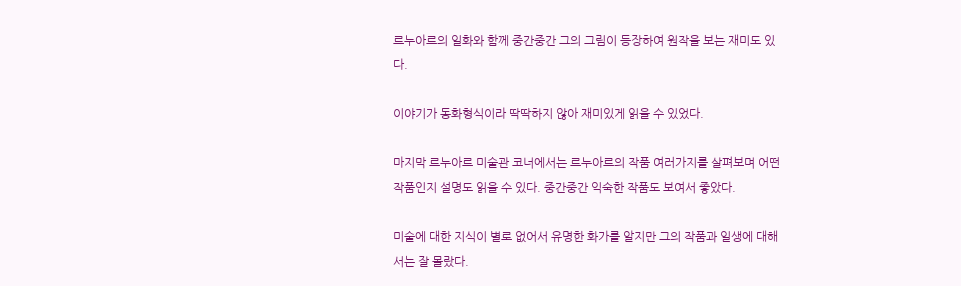르누아르의 일화와 함께 중간중간 그의 그림이 등장하여 원작을 보는 재미도 있다.

이야기가 동화형식이라 딱딱하지 않아 재미있게 읽을 수 있었다.

마지막 르누아르 미술관 코너에서는 르누아르의 작품 여러가지를 살펴보며 어떤 작품인지 설명도 읽을 수 있다. 중간중간 익숙한 작품도 보여서 좋았다.

미술에 대한 지식이 별로 없어서 유명한 화가를 알지만 그의 작품과 일생에 대해서는 잘 몰랐다.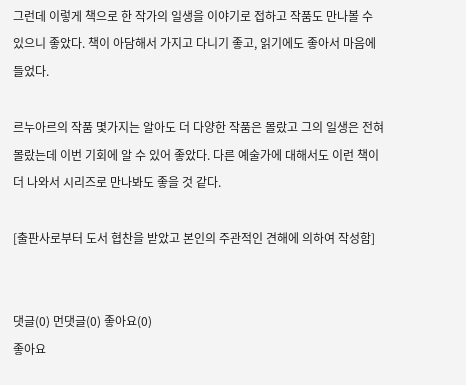그런데 이렇게 책으로 한 작가의 일생을 이야기로 접하고 작품도 만나볼 수 있으니 좋았다. 책이 아담해서 가지고 다니기 좋고, 읽기에도 좋아서 마음에 들었다.

르누아르의 작품 몇가지는 알아도 더 다양한 작품은 몰랐고 그의 일생은 전혀 몰랐는데 이번 기회에 알 수 있어 좋았다. 다른 예술가에 대해서도 이런 책이 더 나와서 시리즈로 만나봐도 좋을 것 같다.

[출판사로부터 도서 협찬을 받았고 본인의 주관적인 견해에 의하여 작성함]


댓글(0) 먼댓글(0) 좋아요(0)
좋아요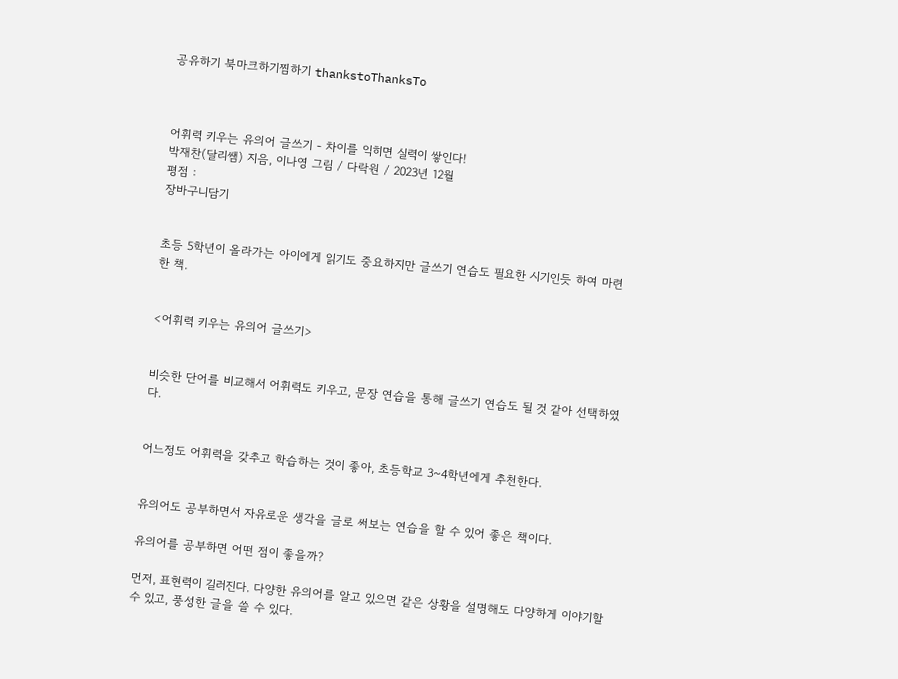공유하기 북마크하기찜하기 thankstoThanksTo



어휘력 키우는 유의어 글쓰기 - 차이를 익히면 실력이 쌓인다!
박재찬(달리쌤) 지음, 이나영 그림 / 다락원 / 2023년 12월
평점 :
장바구니담기


초등 5학년이 올라가는 아이에게 읽기도 중요하지만 글쓰기 연습도 필요한 시기인듯 하여 마련한 책.


<어휘력 키우는 유의어 글쓰기>


비슷한 단어를 비교해서 어휘력도 키우고, 문장 연습을 통해 글쓰기 연습도 될 것 같아 선택하였다.


어느정도 어휘력을 갖추고 학습하는 것이 좋아, 초등학교 3~4학년에게 추천한다.


유의어도 공부하면서 자유로운 생각을 글로 써보는 연습을 할 수 있어 좋은 책이다.

유의어를 공부하면 어떤 점이 좋을까?

먼저, 표현력이 길러진다. 다양한 유의어를 알고 있으면 같은 상황을 설명해도 다양하게 이야기할 수 있고, 풍성한 글을 쓸 수 있다.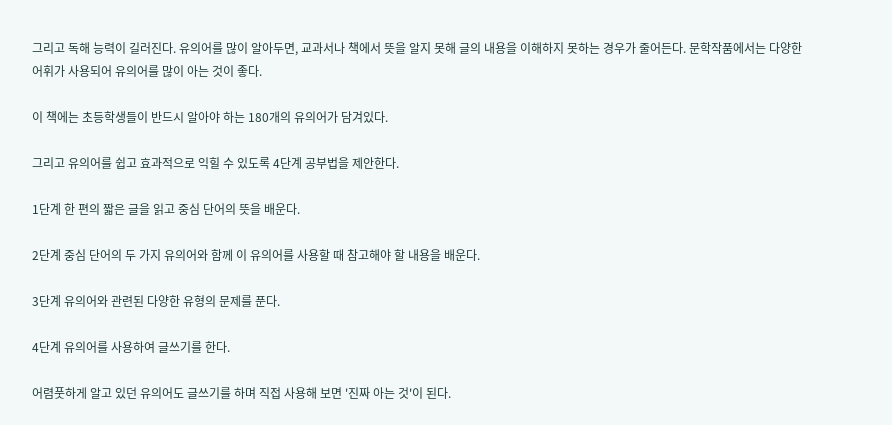그리고 독해 능력이 길러진다. 유의어를 많이 알아두면, 교과서나 책에서 뜻을 알지 못해 글의 내용을 이해하지 못하는 경우가 줄어든다. 문학작품에서는 다양한 어휘가 사용되어 유의어를 많이 아는 것이 좋다.

이 책에는 초등학생들이 반드시 알아야 하는 180개의 유의어가 담겨있다.

그리고 유의어를 쉽고 효과적으로 익힐 수 있도록 4단계 공부법을 제안한다.

1단계 한 편의 짧은 글을 읽고 중심 단어의 뜻을 배운다.

2단계 중심 단어의 두 가지 유의어와 함께 이 유의어를 사용할 때 참고해야 할 내용을 배운다.

3단계 유의어와 관련된 다양한 유형의 문제를 푼다.

4단계 유의어를 사용하여 글쓰기를 한다.

어렴풋하게 알고 있던 유의어도 글쓰기를 하며 직접 사용해 보면 '진짜 아는 것'이 된다.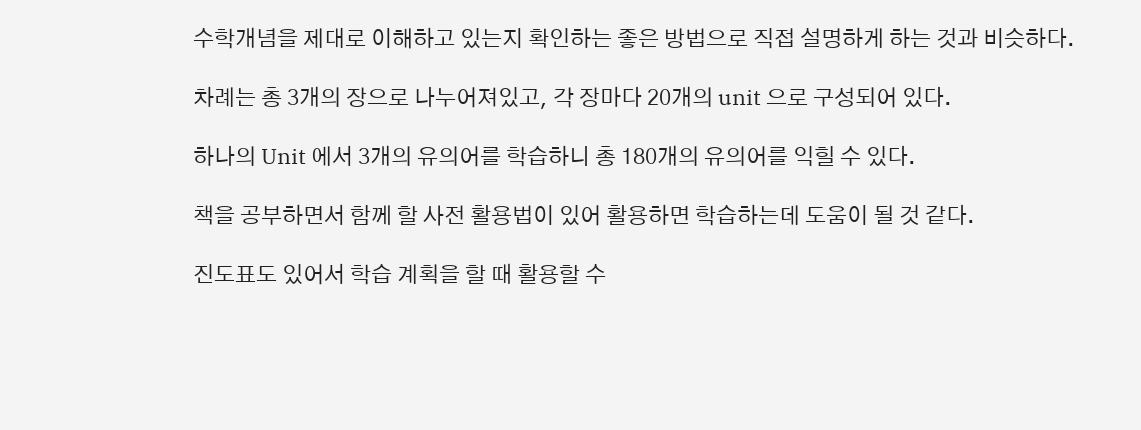수학개념을 제대로 이해하고 있는지 확인하는 좋은 방법으로 직접 설명하게 하는 것과 비슷하다.

차례는 총 3개의 장으로 나누어져있고, 각 장마다 20개의 unit 으로 구성되어 있다.

하나의 Unit 에서 3개의 유의어를 학습하니 총 180개의 유의어를 익힐 수 있다.

책을 공부하면서 함께 할 사전 활용법이 있어 활용하면 학습하는데 도움이 될 것 같다.

진도표도 있어서 학습 계획을 할 때 활용할 수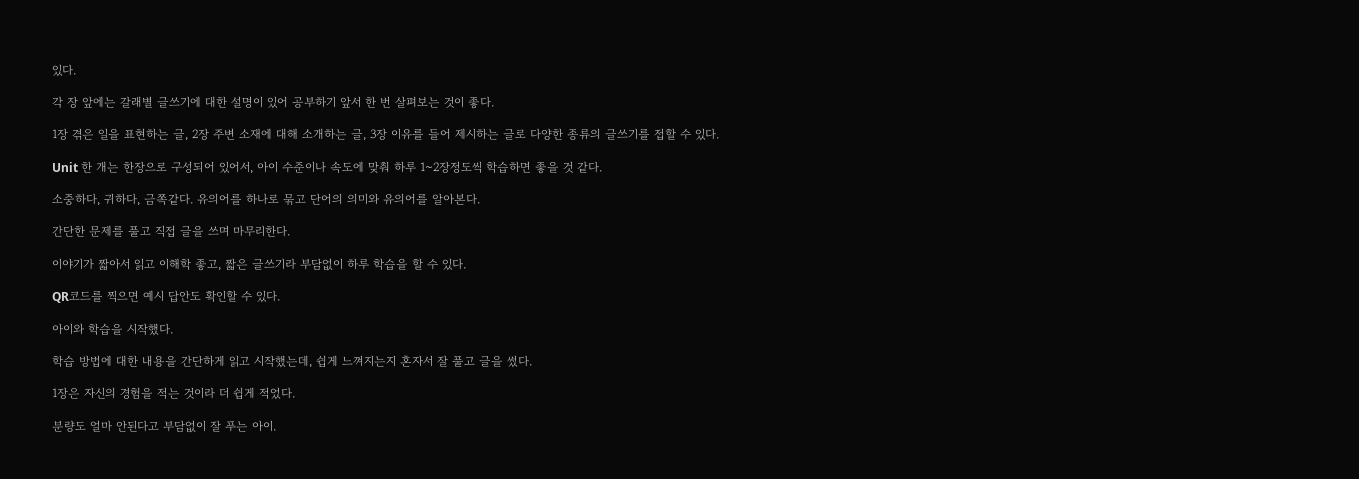있다.

각 장 앞에는 갈래별 글쓰기에 대한 설명이 있어 공부하기 앞서 한 번 살펴보는 것이 좋다.

1장 겪은 일을 표현하는 글, 2장 주변 소재에 대해 소개하는 글, 3장 이유를 들어 제시하는 글로 다양한 종류의 글쓰기를 접할 수 있다.

Unit 한 개는 한장으로 구성되어 있어서, 아이 수준이나 속도에 맞춰 하루 1~2장정도씩 학습하면 좋을 것 같다.

소중하다, 귀하다, 금쪽같다. 유의어를 하나로 묶고 단어의 의미와 유의어를 알아본다.

간단한 문제를 풀고 직접 글을 쓰며 마무리한다.

이야기가 짧아서 읽고 이해학 좋고, 짧은 글쓰기라 부담없이 하루 학습을 할 수 있다.

QR코드를 찍으면 예시 답안도 확인할 수 있다.

아이와 학습을 시작했다.

학습 방법에 대한 내용을 간단하게 읽고 시작했는데, 쉽게 느껴지는지 혼자서 잘 풀고 글을 썼다.

1장은 자신의 경험을 적는 것이라 더 쉽게 적었다.

분량도 얼마 안된다고 부담없이 잘 푸는 아이.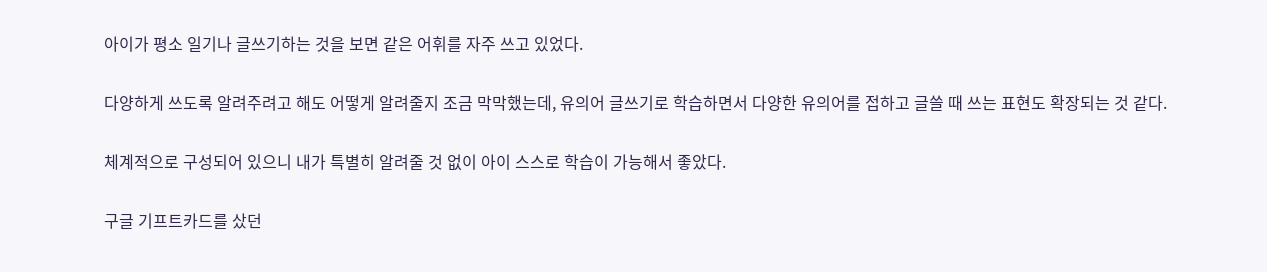아이가 평소 일기나 글쓰기하는 것을 보면 같은 어휘를 자주 쓰고 있었다.

다양하게 쓰도록 알려주려고 해도 어떻게 알려줄지 조금 막막했는데, 유의어 글쓰기로 학습하면서 다양한 유의어를 접하고 글쓸 때 쓰는 표현도 확장되는 것 같다.

체계적으로 구성되어 있으니 내가 특별히 알려줄 것 없이 아이 스스로 학습이 가능해서 좋았다.

구글 기프트카드를 샀던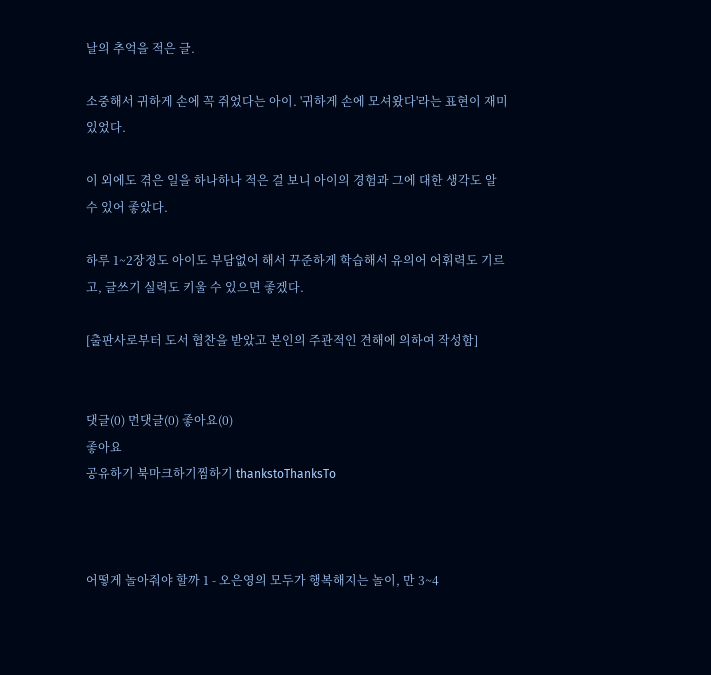날의 추억을 적은 글.

소중해서 귀하게 손에 꼭 쥐었다는 아이. '귀하게 손에 모셔왔다'라는 표현이 재미있었다.

이 외에도 겪은 일을 하나하나 적은 걸 보니 아이의 경험과 그에 대한 생각도 알 수 있어 좋았다.

하루 1~2장정도 아이도 부담없어 해서 꾸준하게 학습해서 유의어 어휘력도 기르고, 글쓰기 실력도 키울 수 있으면 좋겠다.

[출판사로부터 도서 협찬을 받았고 본인의 주관적인 견해에 의하여 작성함]


댓글(0) 먼댓글(0) 좋아요(0)
좋아요
공유하기 북마크하기찜하기 thankstoThanksTo



어떻게 놀아줘야 할까 1 - 오은영의 모두가 행복해지는 놀이, 만 3~4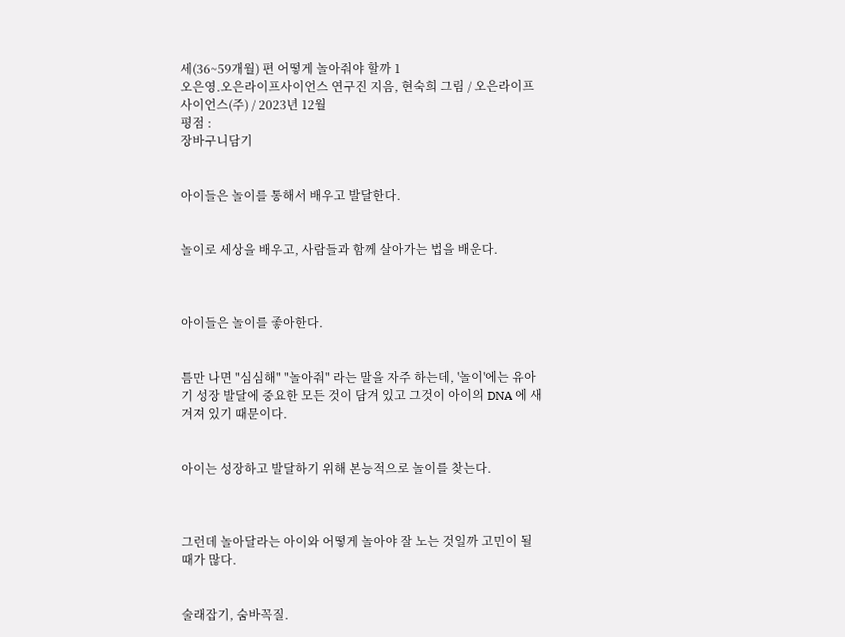세(36~59개월) 편 어떻게 놀아줘야 할까 1
오은영.오은라이프사이언스 연구진 지음, 현숙희 그림 / 오은라이프사이언스(주) / 2023년 12월
평점 :
장바구니담기


아이들은 놀이를 통해서 배우고 발달한다.


놀이로 세상을 배우고, 사람들과 함께 살아가는 법을 배운다.



아이들은 놀이를 좋아한다.


틈만 나면 "심심해" "놀아줘" 라는 말을 자주 하는데, '놀이'에는 유아기 성장 발달에 중요한 모든 것이 담겨 있고 그것이 아이의 DNA 에 새겨져 있기 때문이다.


아이는 성장하고 발달하기 위해 본능적으로 놀이를 찾는다.



그런데 놀아달라는 아이와 어떻게 놀아야 잘 노는 것일까 고민이 될 때가 많다.


술래잡기, 숨바꼭질.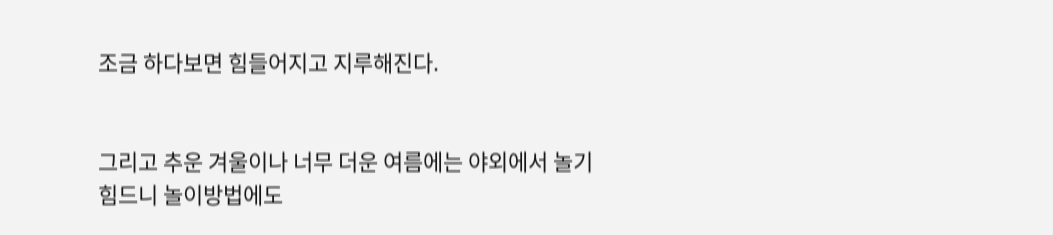조금 하다보면 힘들어지고 지루해진다.


그리고 추운 겨울이나 너무 더운 여름에는 야외에서 놀기 힘드니 놀이방법에도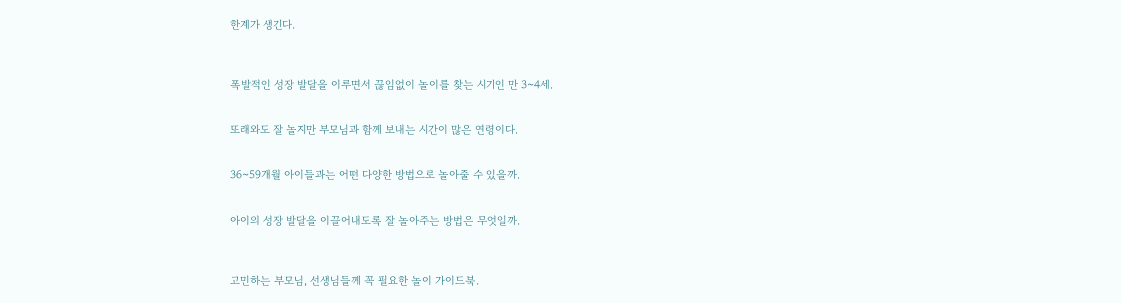한계가 생긴다.



폭발적인 성장 발달을 이루면서 끊임없이 놀이를 찾는 시기인 만 3~4세.


또래와도 잘 놀지만 부모님과 함께 보내는 시간이 많은 연령이다.


36~59개월 아이들과는 어떤 다양한 방법으로 놀아줄 수 있을까.


아이의 성장 발달을 이끌어내도록 잘 놀아주는 방법은 무엇일까.



고민하는 부모님, 선생님들께 꼭 필요한 놀이 가이드북.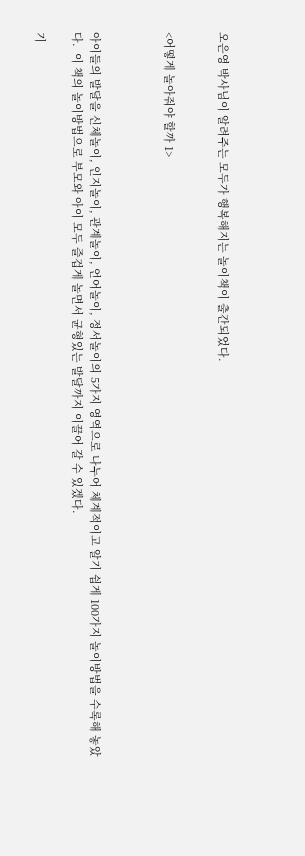오은영 박사님이 알려주는 모두가 행복해지는 놀이책이 출간되었다.


<어떻게 놀아줘야 할까 1>



아이들의 발달을 신체놀이, 인지놀이, 관계놀이, 언어놀이, 정서놀이의 5가지 영역으로 나누어 체계적이고 알기 쉽게 100가지 놀이방법을 수록해 놓았다.  이 책의 놀이방법으로 부모와 아이 모두 즐겁게 놀면서 균형있는 발달까지 이끌어 갈 수 있겠다.

기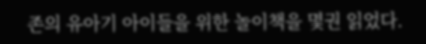존의 유아기 아이들을 위한 놀이책을 몇권 읽었다.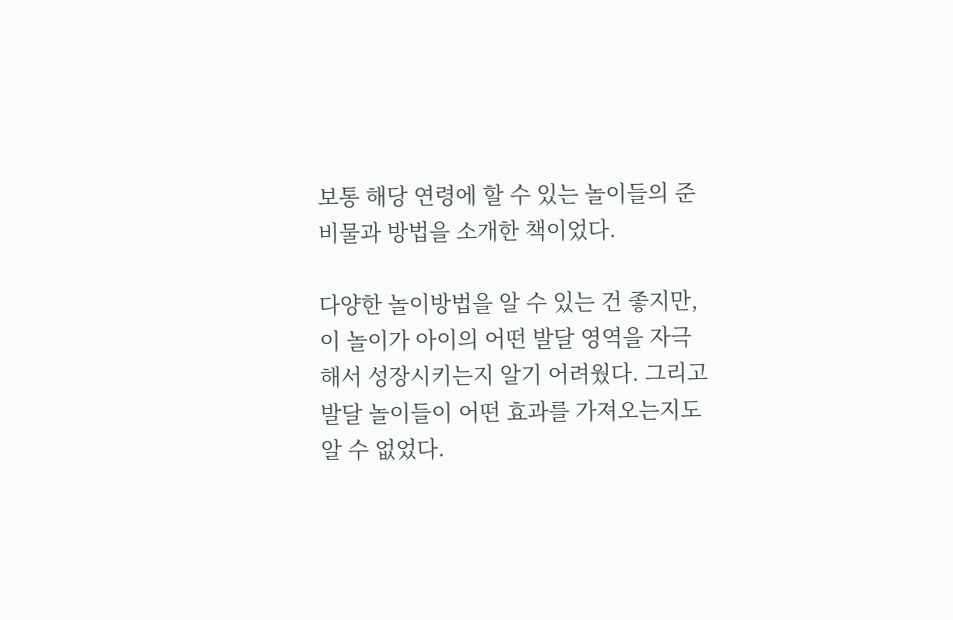보통 해당 연령에 할 수 있는 놀이들의 준비물과 방법을 소개한 책이었다.

다양한 놀이방법을 알 수 있는 건 좋지만, 이 놀이가 아이의 어떤 발달 영역을 자극해서 성장시키는지 알기 어려웠다. 그리고 발달 놀이들이 어떤 효과를 가져오는지도 알 수 없었다.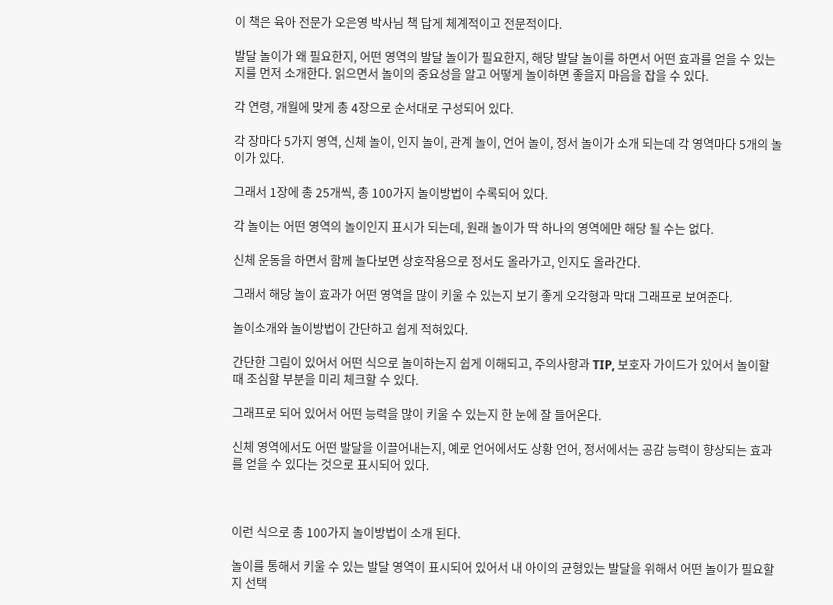이 책은 육아 전문가 오은영 박사님 책 답게 체계적이고 전문적이다.

발달 놀이가 왜 필요한지, 어떤 영역의 발달 놀이가 필요한지, 해당 발달 놀이를 하면서 어떤 효과를 얻을 수 있는지를 먼저 소개한다. 읽으면서 놀이의 중요성을 알고 어떻게 놀이하면 좋을지 마음을 잡을 수 있다.

각 연령, 개월에 맞게 총 4장으로 순서대로 구성되어 있다.

각 장마다 5가지 영역, 신체 놀이, 인지 놀이, 관계 놀이, 언어 놀이, 정서 놀이가 소개 되는데 각 영역마다 5개의 놀이가 있다.

그래서 1장에 총 25개씩, 총 100가지 놀이방법이 수록되어 있다.

각 놀이는 어떤 영역의 놀이인지 표시가 되는데, 원래 놀이가 딱 하나의 영역에만 해당 될 수는 없다.

신체 운동을 하면서 함께 놀다보면 상호작용으로 정서도 올라가고, 인지도 올라간다.

그래서 해당 놀이 효과가 어떤 영역을 많이 키울 수 있는지 보기 좋게 오각형과 막대 그래프로 보여준다.

놀이소개와 놀이방법이 간단하고 쉽게 적혀있다.

간단한 그림이 있어서 어떤 식으로 놀이하는지 쉽게 이해되고, 주의사항과 TIP, 보호자 가이드가 있어서 놀이할 때 조심할 부분을 미리 체크할 수 있다.

그래프로 되어 있어서 어떤 능력을 많이 키울 수 있는지 한 눈에 잘 들어온다.

신체 영역에서도 어떤 발달을 이끌어내는지, 예로 언어에서도 상황 언어, 정서에서는 공감 능력이 향상되는 효과를 얻을 수 있다는 것으로 표시되어 있다.



이런 식으로 총 100가지 놀이방법이 소개 된다.

놀이를 통해서 키울 수 있는 발달 영역이 표시되어 있어서 내 아이의 균형있는 발달을 위해서 어떤 놀이가 필요할지 선택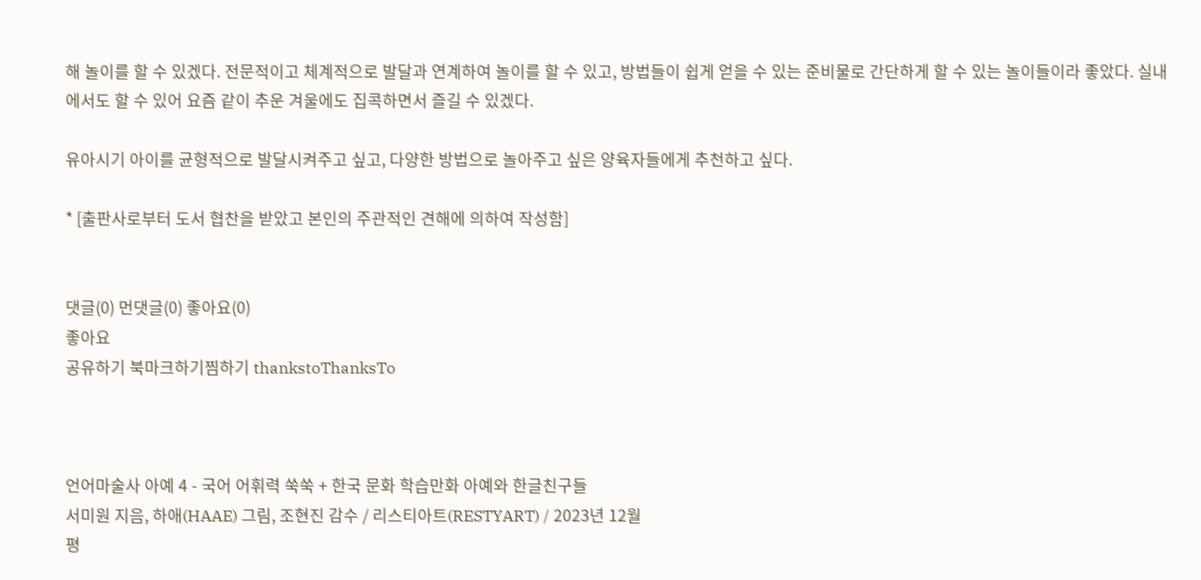해 놀이를 할 수 있겠다. 전문적이고 체계적으로 발달과 연계하여 놀이를 할 수 있고, 방법들이 쉽게 얻을 수 있는 준비물로 간단하게 할 수 있는 놀이들이라 좋았다. 실내에서도 할 수 있어 요즘 같이 추운 겨울에도 집콕하면서 즐길 수 있겠다.

유아시기 아이를 균형적으로 발달시켜주고 싶고, 다양한 방법으로 놀아주고 싶은 양육자들에게 추천하고 싶다.

* [출판사로부터 도서 협찬을 받았고 본인의 주관적인 견해에 의하여 작성함]


댓글(0) 먼댓글(0) 좋아요(0)
좋아요
공유하기 북마크하기찜하기 thankstoThanksTo



언어마술사 아예 4 - 국어 어휘력 쑥쑥 + 한국 문화 학습만화 아예와 한글친구들
서미원 지음, 하애(HAAE) 그림, 조현진 감수 / 리스티아트(RESTYART) / 2023년 12월
평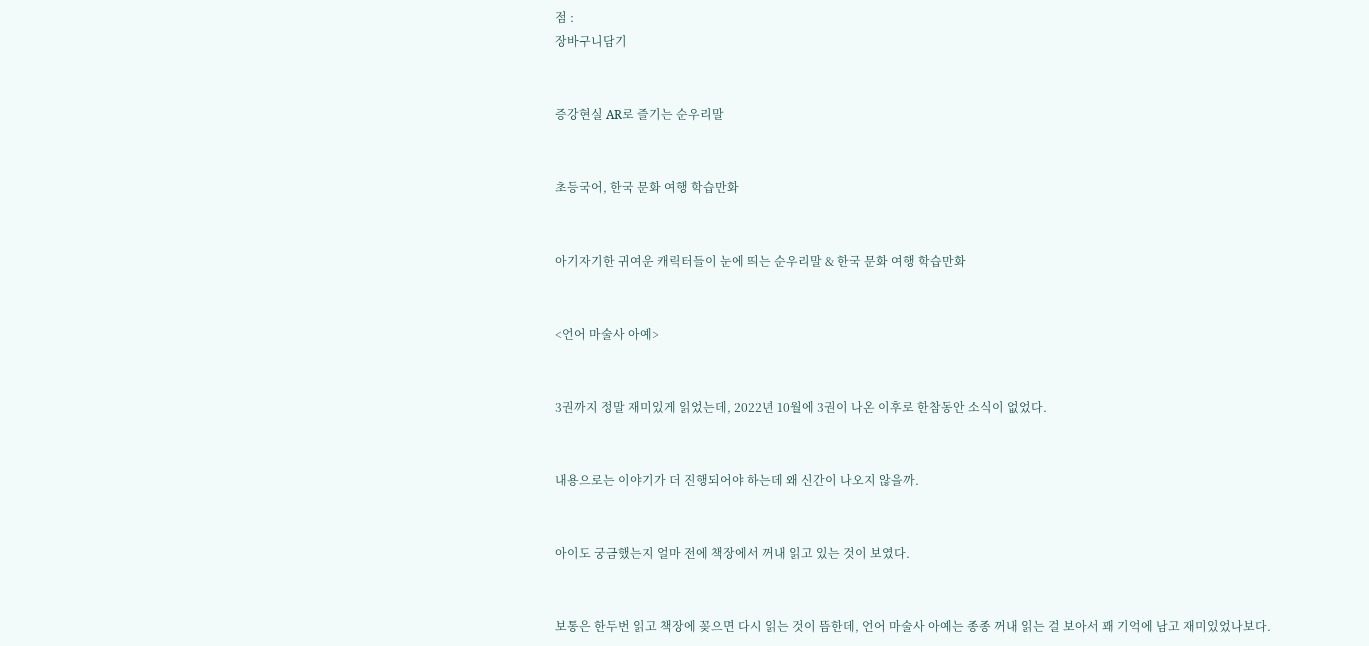점 :
장바구니담기


증강현실 AR로 즐기는 순우리말


초등국어, 한국 문화 여행 학습만화


아기자기한 귀여운 캐릭터들이 눈에 띄는 순우리말 & 한국 문화 여행 학습만화


<언어 마술사 아예>


3권까지 정말 재미있게 읽었는데, 2022년 10월에 3권이 나온 이후로 한참동안 소식이 없었다.


내용으로는 이야기가 더 진행되어야 하는데 왜 신간이 나오지 않을까.


아이도 궁금했는지 얼마 전에 책장에서 꺼내 읽고 있는 것이 보였다.


보통은 한두번 읽고 책장에 꽂으면 다시 읽는 것이 뜸한데, 언어 마술사 아예는 종종 꺼내 읽는 걸 보아서 꽤 기억에 남고 재미있었나보다.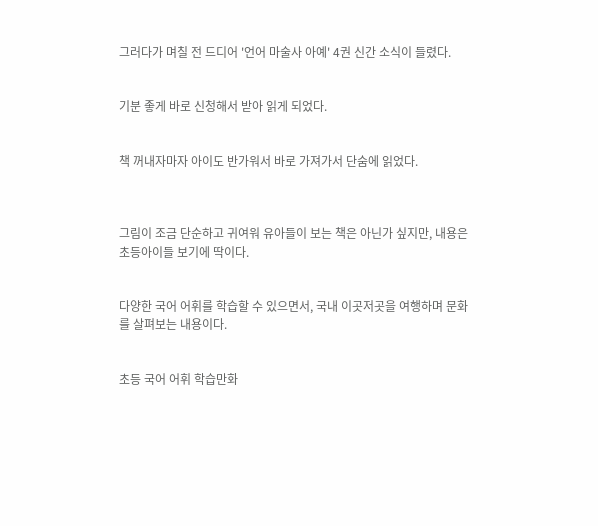그러다가 며칠 전 드디어 '언어 마술사 아예' 4권 신간 소식이 들렸다.


기분 좋게 바로 신청해서 받아 읽게 되었다.


책 꺼내자마자 아이도 반가워서 바로 가져가서 단숨에 읽었다.



그림이 조금 단순하고 귀여워 유아들이 보는 책은 아닌가 싶지만, 내용은 초등아이들 보기에 딱이다.


다양한 국어 어휘를 학습할 수 있으면서, 국내 이곳저곳을 여행하며 문화를 살펴보는 내용이다.


초등 국어 어휘 학습만화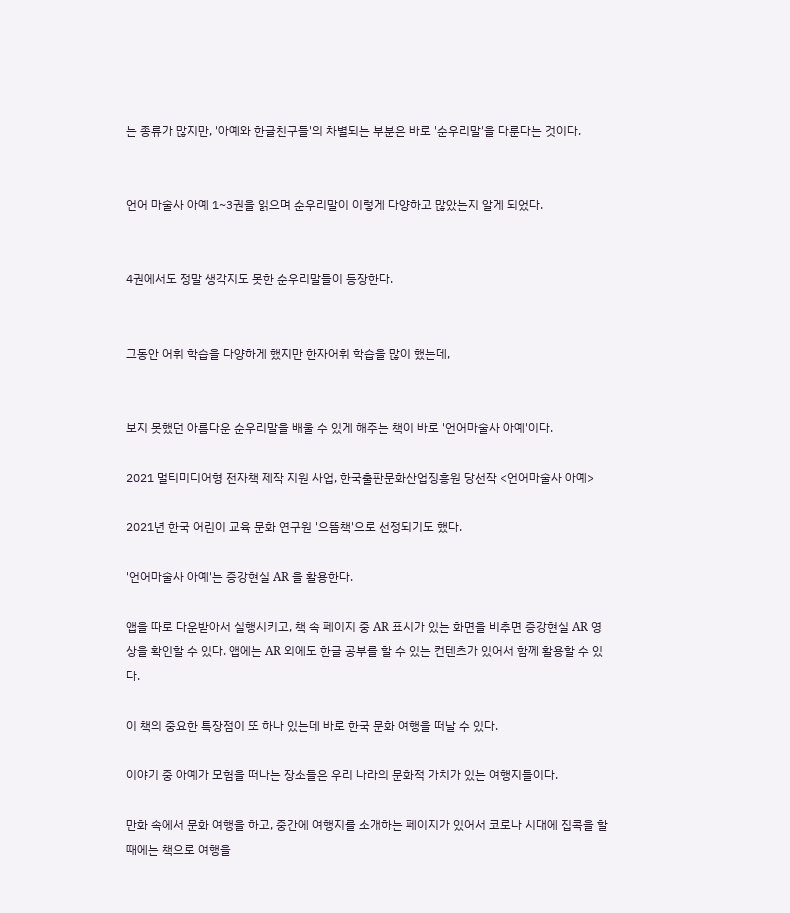는 종류가 많지만, '아예와 한글친구들'의 차별되는 부분은 바로 '순우리말'을 다룬다는 것이다.


언어 마술사 아예 1~3권을 읽으며 순우리말이 이렇게 다양하고 많았는지 알게 되었다.


4권에서도 정말 생각지도 못한 순우리말들이 등장한다.


그동안 어휘 학습을 다양하게 했지만 한자어휘 학습을 많이 했는데,


보지 못했던 아름다운 순우리말을 배울 수 있게 해주는 책이 바로 '언어마술사 아예'이다.

2021 멀티미디어형 전자책 제작 지원 사업, 한국출판문화산업징흥원 당선작 <언어마술사 아예>

2021년 한국 어린이 교육 문화 연구원 '으뜸책'으로 선정되기도 했다.

'언어마술사 아예'는 증강현실 AR 을 활용한다.

앱을 따로 다운받아서 실행시키고, 책 속 페이지 중 AR 표시가 있는 화면을 비추면 증강현실 AR 영상을 확인할 수 있다. 앱에는 AR 외에도 한글 공부를 할 수 있는 컨텐츠가 있어서 함께 활용할 수 있다.

이 책의 중요한 특장점이 또 하나 있는데 바로 한국 문화 여행을 떠날 수 있다.

이야기 중 아예가 모험을 떠나는 장소들은 우리 나라의 문화적 가치가 있는 여행지들이다.

만화 속에서 문화 여행을 하고, 중간에 여행지를 소개하는 페이지가 있어서 코로나 시대에 집콕을 할 때에는 책으로 여행을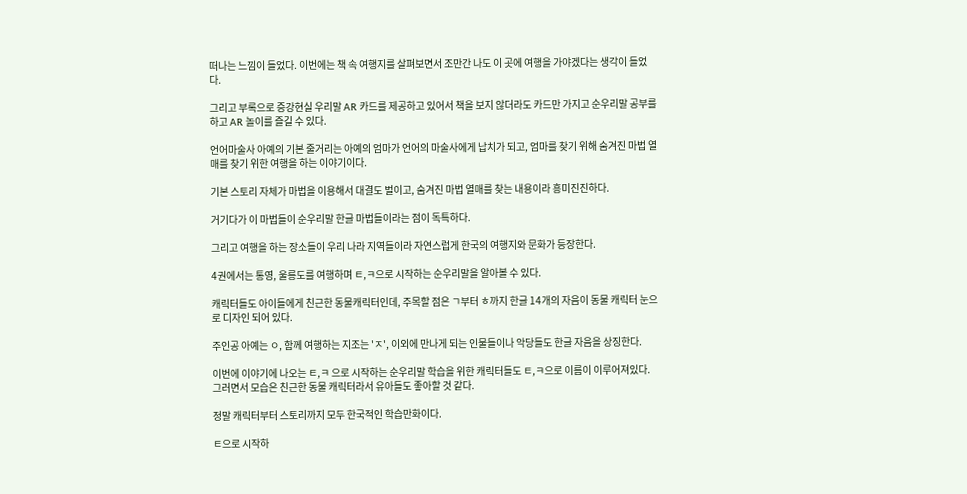떠나는 느낌이 들었다. 이번에는 책 속 여행지를 살펴보면서 조만간 나도 이 곳에 여행을 가야겠다는 생각이 들었다.

그리고 부록으로 증강현실 우리말 AR 카드를 제공하고 있어서 책을 보지 않더라도 카드만 가지고 순우리말 공부를 하고 AR 놀이를 즐길 수 있다.

언어마술사 아예의 기본 줄거리는 아예의 엄마가 언어의 마술사에게 납치가 되고, 엄마를 찾기 위해 숨겨진 마법 열매를 찾기 위한 여행을 하는 이야기이다.

기본 스토리 자체가 마법을 이용해서 대결도 벌이고, 숨겨진 마법 열매를 찾는 내용이라 흥미진진하다.

거기다가 이 마법들이 순우리말 한글 마법들이라는 점이 독특하다.

그리고 여행을 하는 장소들이 우리 나라 지역들이라 자연스럽게 한국의 여행지와 문화가 등장한다.

4권에서는 통영, 울릉도를 여행하며 ㅌ,ㅋ으로 시작하는 순우리말을 알아볼 수 있다.

캐릭터들도 아이들에게 친근한 동물캐릭터인데, 주목할 점은 ㄱ부터 ㅎ까지 한글 14개의 자음이 동물 캐릭터 눈으로 디자인 되어 있다.

주인공 아예는 ㅇ, 함께 여행하는 지조는 'ㅈ', 이외에 만나게 되는 인물들이나 악당들도 한글 자음을 상징한다.

이번에 이야기에 나오는 ㅌ,ㅋ 으로 시작하는 순우리말 학습을 위한 캐릭터들도 ㅌ,ㅋ으로 이름이 이루어져있다. 그러면서 모습은 친근한 동물 캐릭터라서 유아들도 좋아할 것 같다.

정말 캐릭터부터 스토리까지 모두 한국적인 학습만화이다.

ㅌ으로 시작하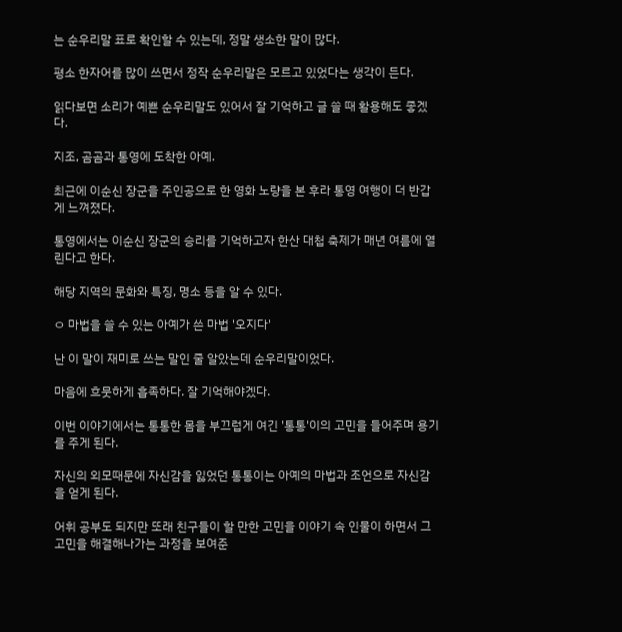는 순우리말 표로 확인할 수 있는데, 정말 생소한 말이 많다.

평소 한자어를 많이 쓰면서 정작 순우리말은 모르고 있었다는 생각이 든다.

읽다보면 소리가 예쁜 순우리말도 있어서 잘 기억하고 글 쓸 때 활용해도 좋겠다.

지조, 곰곰과 통영에 도착한 아예.

최근에 이순신 장군을 주인공으로 한 영화 노량을 본 후라 통영 여행이 더 반갑게 느껴졌다.

통영에서는 이순신 장군의 승리를 기억하고자 한산 대첩 축제가 매년 여름에 열린다고 한다.

해당 지역의 문화와 특징, 명소 등을 알 수 있다.

ㅇ 마법을 쓸 수 있는 아예가 쓴 마법 '오지다'

난 이 말이 재미로 쓰는 말인 줄 알았는데 순우리말이었다.

마음에 흐뭇하게 흡족하다. 잘 기억해야겠다.

이번 이야기에서는 통통한 몸을 부끄럽게 여긴 '통통'이의 고민을 들어주며 용기를 주게 된다.

자신의 외모때문에 자신감을 잃었던 통통이는 아예의 마법과 조언으로 자신감을 얻게 된다.

어휘 공부도 되지만 또래 친구들이 할 만한 고민을 이야기 속 인물이 하면서 그 고민을 해결해나가는 과정을 보여준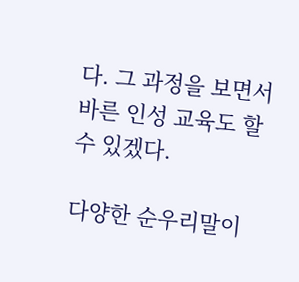다. 그 과정을 보면서 바른 인성 교육도 할 수 있겠다.

다양한 순우리말이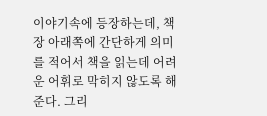이야기속에 등장하는데, 책장 아래쪽에 간단하게 의미를 적어서 책을 읽는데 어려운 어휘로 막히지 않도록 해준다. 그리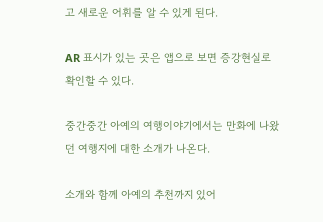고 새로운 어휘를 알 수 있게 된다.

AR 표시가 있는 곳은 앱으로 보면 증강현실로 확인할 수 있다.

중간중간 아예의 여행이야기에서는 만화에 나왔던 여행지에 대한 소개가 나온다.

소개와 함께 아예의 추천까지 있어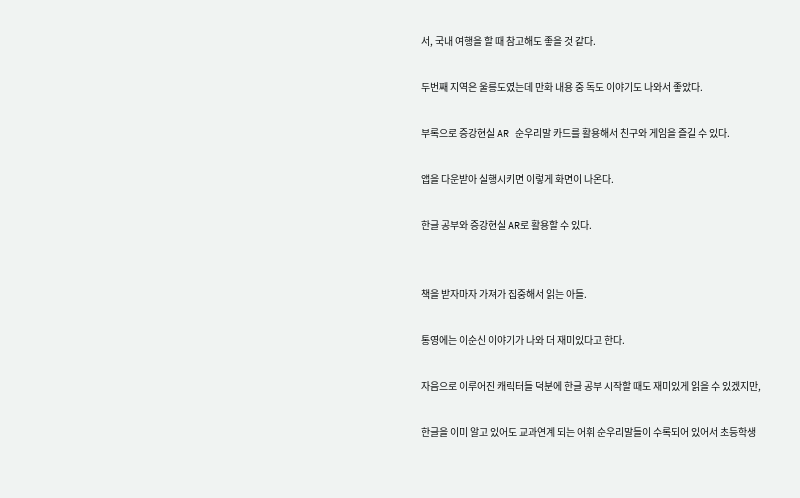서, 국내 여행을 할 때 참고해도 좋을 것 같다.

두번째 지역은 울릉도였는데 만화 내용 중 독도 이야기도 나와서 좋았다.

부록으로 증강현실 AR 순우리말 카드를 활용해서 친구와 게임을 즐길 수 있다.

앱을 다운받아 실행시키면 이렇게 화면이 나온다.

한글 공부와 증강현실 AR로 활용할 수 있다.


책을 받자마자 가져가 집중해서 읽는 아들.

통영에는 이순신 이야기가 나와 더 재미있다고 한다.

자음으로 이루어진 캐릭터들 덕분에 한글 공부 시작할 때도 재미있게 읽을 수 있겠지만,

한글을 이미 알고 있어도 교과연계 되는 어휘 순우리말들이 수록되어 있어서 초등학생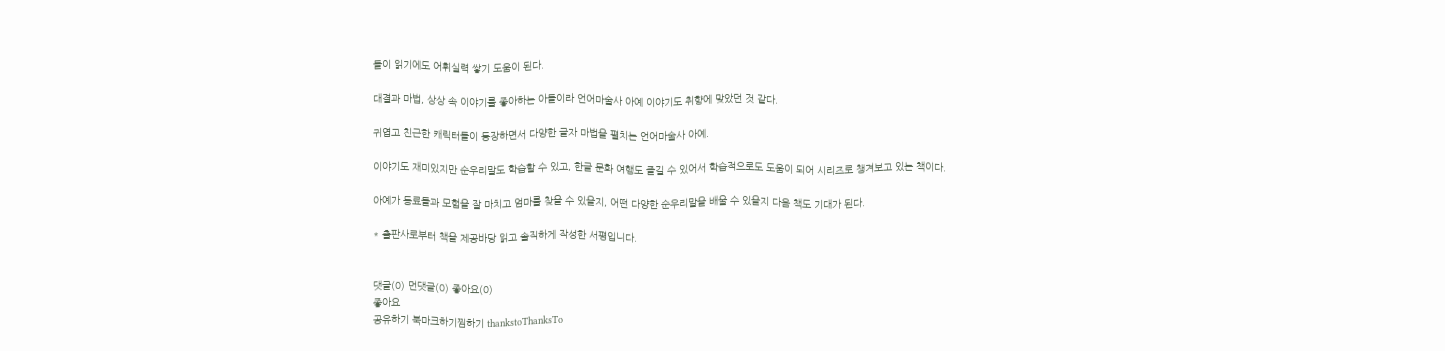들이 읽기에도 어휘실력 쌓기 도움이 된다.

대결과 마법, 상상 속 이야기를 좋아하는 아들이라 언어마술사 아예 이야기도 취향에 맞았던 것 같다.

귀엽고 친근한 캐릭터들이 등장하면서 다양한 글자 마법을 펼치는 언어마술사 아예.

이야기도 재미있지만 순우리말도 학습할 수 있고, 한글 문화 여행도 즐길 수 있어서 학습적으로도 도움이 되어 시리즈로 챙겨보고 있는 책이다.

아예가 동료들과 모험을 잘 마치고 엄마를 찾을 수 있을지, 어떤 다양한 순우리말을 배울 수 있을지 다음 책도 기대가 된다.

* 출판사로부터 책을 제공바당 읽고 솔직하게 작성한 서평입니다.


댓글(0) 먼댓글(0) 좋아요(0)
좋아요
공유하기 북마크하기찜하기 thankstoThanksTo